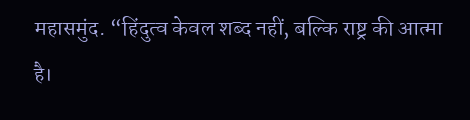महासमुंद. “हिंदुत्व केवल शब्द नहीं, बल्कि राष्ट्र की आत्मा है।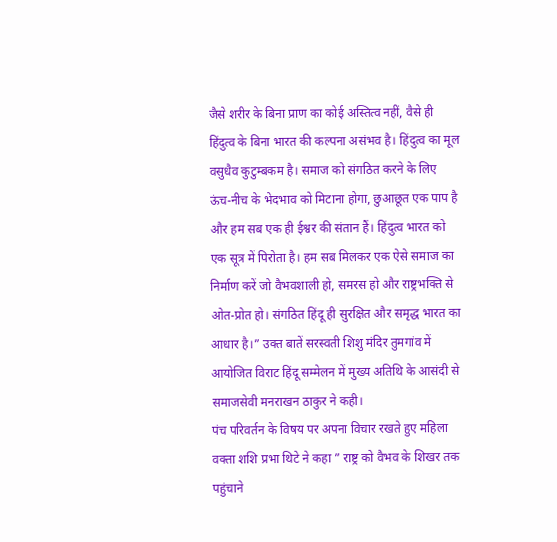जैसे शरीर के बिना प्राण का कोई अस्तित्व नहीं, वैसे ही हिंदुत्व के बिना भारत की कल्पना असंभव है। हिंदुत्व का मूल वसुधैव कुटुम्बकम है। समाज को संगठित करने के लिए ऊंच-नीच के भेदभाव को मिटाना होगा, छुआछूत एक पाप है और हम सब एक ही ईश्वर की संतान हैं। हिंदुत्व भारत को एक सूत्र में पिरोता है। हम सब मिलकर एक ऐसे समाज का निर्माण करें जो वैभवशाली हो, समरस हो और राष्ट्रभक्ति से ओत-प्रोत हो। संगठित हिंदू ही सुरक्षित और समृद्ध भारत का आधार है।” उक्त बातें सरस्वती शिशु मंदिर तुमगांव में आयोजित विराट हिंदू सम्मेलन में मुख्य अतिथि के आसंदी से समाजसेवी मनराखन ठाकुर ने कही।
पंच परिवर्तन के विषय पर अपना विचार रखते हुए महिला वक्ता शशि प्रभा थिटे ने कहा ” राष्ट्र को वैभव के शिखर तक पहुंचाने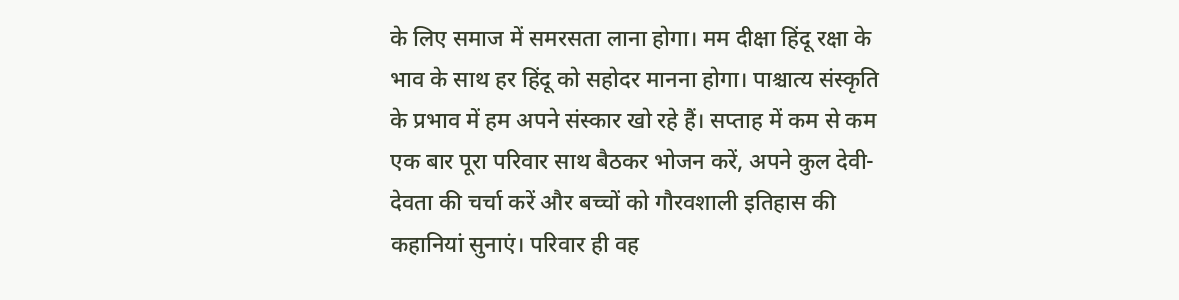के लिए समाज में समरसता लाना होगा। मम दीक्षा हिंदू रक्षा के भाव के साथ हर हिंदू को सहोदर मानना होगा। पाश्चात्य संस्कृति के प्रभाव में हम अपने संस्कार खो रहे हैं। सप्ताह में कम से कम एक बार पूरा परिवार साथ बैठकर भोजन करें, अपने कुल देवी-देवता की चर्चा करें और बच्चों को गौरवशाली इतिहास की कहानियां सुनाएं। परिवार ही वह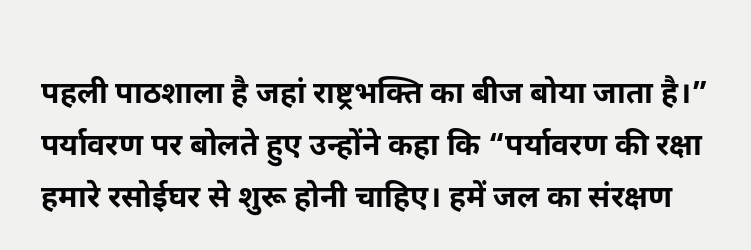पहली पाठशाला है जहां राष्ट्रभक्ति का बीज बोया जाता है।” पर्यावरण पर बोलते हुए उन्होंने कहा कि “पर्यावरण की रक्षा हमारे रसोईघर से शुरू होनी चाहिए। हमें जल का संरक्षण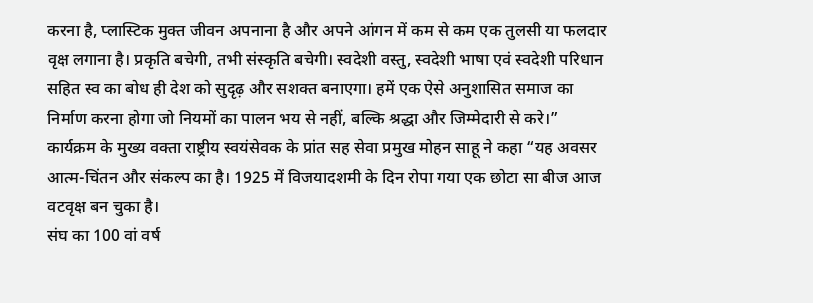करना है, प्लास्टिक मुक्त जीवन अपनाना है और अपने आंगन में कम से कम एक तुलसी या फलदार वृक्ष लगाना है। प्रकृति बचेगी, तभी संस्कृति बचेगी। स्वदेशी वस्तु, स्वदेशी भाषा एवं स्वदेशी परिधान सहित स्व का बोध ही देश को सुदृढ़ और सशक्त बनाएगा। हमें एक ऐसे अनुशासित समाज का निर्माण करना होगा जो नियमों का पालन भय से नहीं, बल्कि श्रद्धा और जिम्मेदारी से करे।”
कार्यक्रम के मुख्य वक्ता राष्ट्रीय स्वयंसेवक के प्रांत सह सेवा प्रमुख मोहन साहू ने कहा “यह अवसर आत्म-चिंतन और संकल्प का है। 1925 में विजयादशमी के दिन रोपा गया एक छोटा सा बीज आज वटवृक्ष बन चुका है।
संघ का 100 वां वर्ष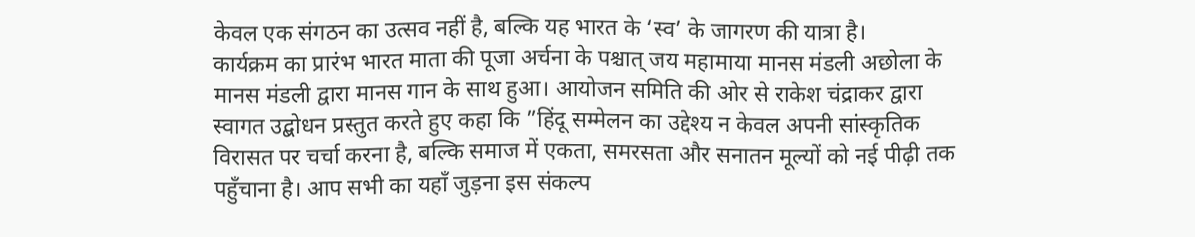केवल एक संगठन का उत्सव नहीं है, बल्कि यह भारत के ‘स्व’ के जागरण की यात्रा है।
कार्यक्रम का प्रारंभ भारत माता की पूजा अर्चना के पश्चात् जय महामाया मानस मंडली अछोला के मानस मंडली द्वारा मानस गान के साथ हुआ। आयोजन समिति की ओर से राकेश चंद्राकर द्वारा स्वागत उद्बोधन प्रस्तुत करते हुए कहा कि ”हिंदू सम्मेलन का उद्देश्य न केवल अपनी सांस्कृतिक विरासत पर चर्चा करना है, बल्कि समाज में एकता, समरसता और सनातन मूल्यों को नई पीढ़ी तक पहुँचाना है। आप सभी का यहाँ जुड़ना इस संकल्प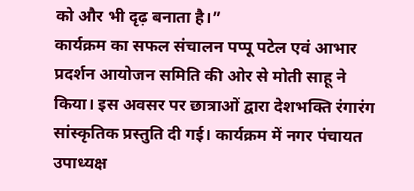को और भी दृढ़ बनाता है।”
कार्यक्रम का सफल संचालन पप्पू पटेल एवं आभार प्रदर्शन आयोजन समिति की ओर से मोती साहू ने किया। इस अवसर पर छात्राओं द्वारा देशभक्ति रंगारंग सांस्कृतिक प्रस्तुति दी गई। कार्यक्रम में नगर पंचायत उपाध्यक्ष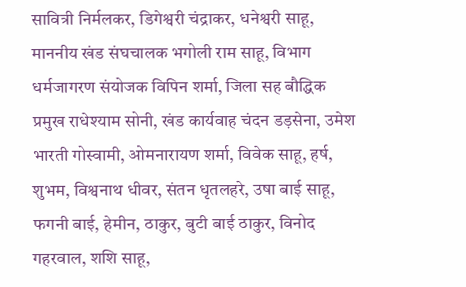सावित्री निर्मलकर, डिगेश्वरी चंद्राकर, धनेश्वरी साहू, माननीय खंड संघचालक भगोली राम साहू, विभाग धर्मजागरण संयोजक विपिन शर्मा, जिला सह बौद्धिक प्रमुख राधेश्याम सोनी, खंड कार्यवाह चंदन डड़सेना, उमेश भारती गोस्वामी, ओमनारायण शर्मा, विवेक साहू, हर्ष, शुभम, विश्वनाथ धीवर, संतन धृतलहरे, उषा बाई साहू, फगनी बाई, हेमीन, ठाकुर, बुटी बाई ठाकुर, विनोद गहरवाल, शशि साहू,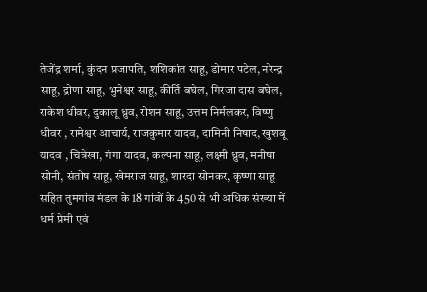तेजेंद्र शर्मा, कुंदन प्रजापति, शशिकांत साहू, डोमार पटेल, नरेन्द्र साहू, द्रोणा साहू, भुनेश्वर साहू, कीर्ति बघेल, गिरजा दास बघेल, राकेश धीवर, दुकालू ध्रुव, रोशन साहू, उत्तम निर्मलकर, विष्णु धीवर , रामेश्वर आचार्य, राजकुमार यादव, दामिनी निषाद, खुशबू यादव , चित्रेखा, गंगा यादव, कल्पना साहू, लक्ष्मी ध्रुव, मनीषा सोनी, संतोष साहू, खेमराज साहू, शारदा सोनकर, कृष्णा साहू सहित तुमगांव मंडल के 18 गांवों के 450 से भी अधिक संख्या में धर्म प्रेमी एवं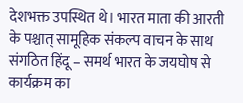देशभक्त उपस्थित थे। भारत माता की आरती के पश्चात् सामूहिक संकल्प वाचन के साथ संगठित हिंदू – समर्थ भारत के जयघोष से कार्यक्रम का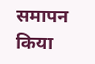समापन किया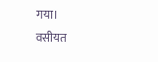गया।
वसीयत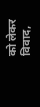को लेकर विवाद,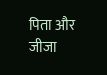पिता और जीजा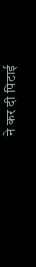ने कर दी पिटाई